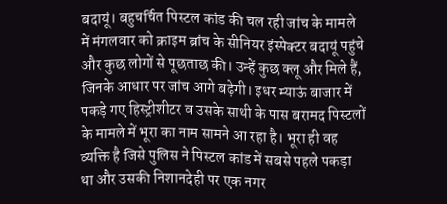बदायूं। बहुचर्चित पिस्टल कांड की चल रही जांच के मामले में मंगलवार को क्राइम ब्रांच के सीनियर इंस्पेक्टर बदायूं पहुंचे और कुछ लोगों से पूछताछ की। उन्हें कुछ क्लू और मिले हैं, जिनके आधार पर जांच आगे बढ़ेगी। इधर म्याऊं बाजार में पकड़े गए हिस्ट्रीशीटर व उसके साथी के पास बरामद पिस्टलों के मामले में भूरा का नाम सामने आ रहा है। भूरा ही वह व्यक्ति है जिसे पुलिस ने पिस्टल कांड में सबसे पहले पकड़ा था और उसकी निशानदेही पर एक नगर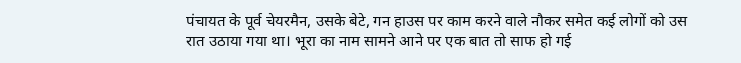पंचायत के पूर्व चेयरमैन, उसके बेटे, गन हाउस पर काम करने वाले नौकर समेत कई लोगों को उस रात उठाया गया था। भूरा का नाम सामने आने पर एक बात तो साफ हो गई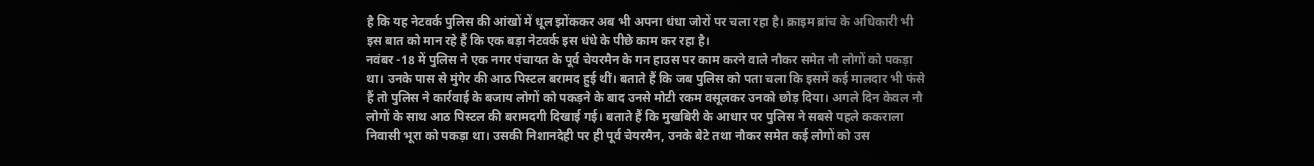है कि यह नेटवर्क पुलिस की आंखों में धूल झोंककर अब भी अपना धंधा जोरों पर चला रहा है। क्राइम ब्रांच के अधिकारी भी इस बात को मान रहे हैं कि एक बड़ा नेटवर्क इस धंधे के पीछे काम कर रहा है।
नवंबर -18 में पुलिस ने एक नगर पंचायत के पूर्व चेयरमैन के गन हाउस पर काम करने वाले नौकर समेत नौ लोगों को पकड़ा था। उनके पास से मुंगेर की आठ पिस्टल बरामद हुई थीं। बताते हैं कि जब पुलिस को पता चला कि इसमें कई मालदार भी फंसे हैं तो पुलिस ने कार्रवाई के बजाय लोगों को पकड़ने के बाद उनसे मोटी रकम वसूलकर उनको छोड़ दिया। अगले दिन केवल नौ लोगों के साथ आठ पिस्टल की बरामदगी दिखाई गई। बताते हैं कि मुखबिरी के आधार पर पुलिस ने सबसे पहले ककराला निवासी भूरा को पकड़ा था। उसकी निशानदेही पर ही पूर्व चेयरमैन, उनके बेटे तथा नौकर समेत कई लोगों को उस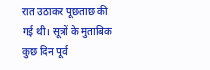रात उठाकर पूछताछ की गई थी। सूत्रों के मुताबिक कुछ दिन पूर्व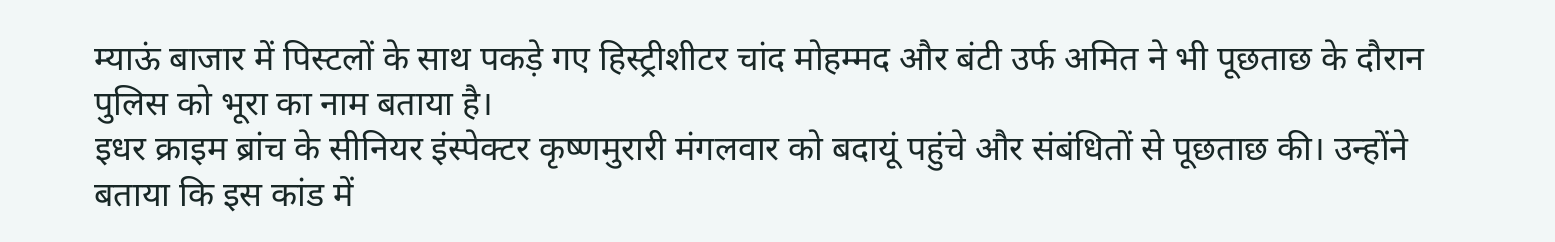म्याऊं बाजार में पिस्टलों के साथ पकड़े गए हिस्ट्रीशीटर चांद मोहम्मद और बंटी उर्फ अमित ने भी पूछताछ के दौरान पुलिस को भूरा का नाम बताया है।
इधर क्राइम ब्रांच के सीनियर इंस्पेक्टर कृष्णमुरारी मंगलवार को बदायूं पहुंचे और संबंधितों से पूछताछ की। उन्होंने बताया कि इस कांड में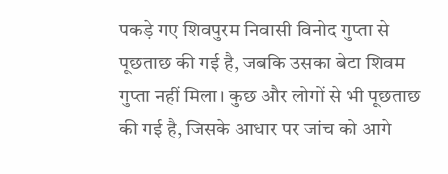पकड़े गए शिवपुरम निवासी विनोद गुप्ता से पूछताछ की गई है, जबकि उसका बेटा शिवम गुप्ता नहीं मिला। कुछ और लोगों से भी पूछताछ की गई है, जिसके आधार पर जांच को आगे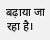बढ़ाया जा रहा है।